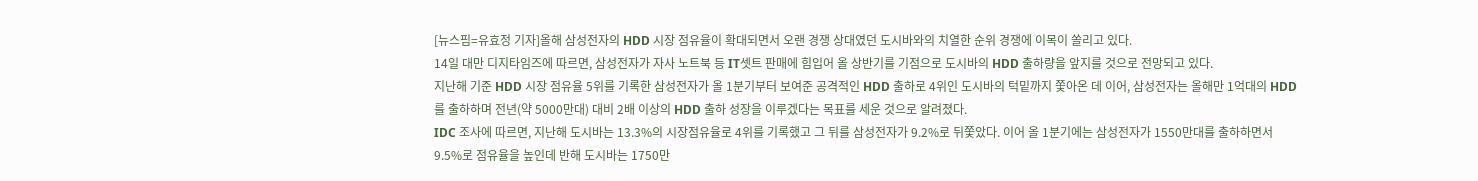[뉴스핌=유효정 기자]올해 삼성전자의 HDD 시장 점유율이 확대되면서 오랜 경쟁 상대였던 도시바와의 치열한 순위 경쟁에 이목이 쏠리고 있다.
14일 대만 디지타임즈에 따르면, 삼성전자가 자사 노트북 등 IT셋트 판매에 힘입어 올 상반기를 기점으로 도시바의 HDD 출하량을 앞지를 것으로 전망되고 있다.
지난해 기준 HDD 시장 점유율 5위를 기록한 삼성전자가 올 1분기부터 보여준 공격적인 HDD 출하로 4위인 도시바의 턱밑까지 쫓아온 데 이어, 삼성전자는 올해만 1억대의 HDD를 출하하며 전년(약 5000만대) 대비 2배 이상의 HDD 출하 성장을 이루겠다는 목표를 세운 것으로 알려졌다.
IDC 조사에 따르면, 지난해 도시바는 13.3%의 시장점유율로 4위를 기록했고 그 뒤를 삼성전자가 9.2%로 뒤쫓았다. 이어 올 1분기에는 삼성전자가 1550만대를 출하하면서 9.5%로 점유율을 높인데 반해 도시바는 1750만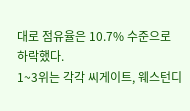대로 점유율은 10.7% 수준으로 하락했다.
1~3위는 각각 씨게이트, 웨스턴디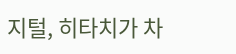지털, 히타치가 차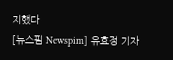지했다
[뉴스핌 Newspim] 유효정 기자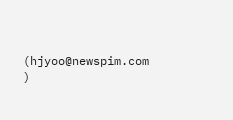(hjyoo@newspim.com )